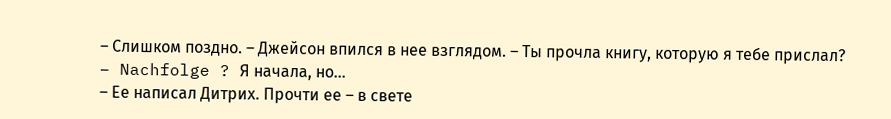– Слишком поздно. – Джейсон впился в нее взглядом. – Ты прочла книгу, которую я тебе прислал?
– Nachfolge ? Я начала, но…
– Ее написал Дитрих. Прочти ее – в свете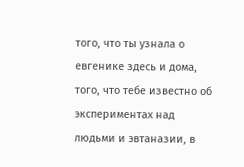того, что ты узнала о евгенике здесь и дома, того, что тебе известно об экспериментах над людьми и эвтаназии, в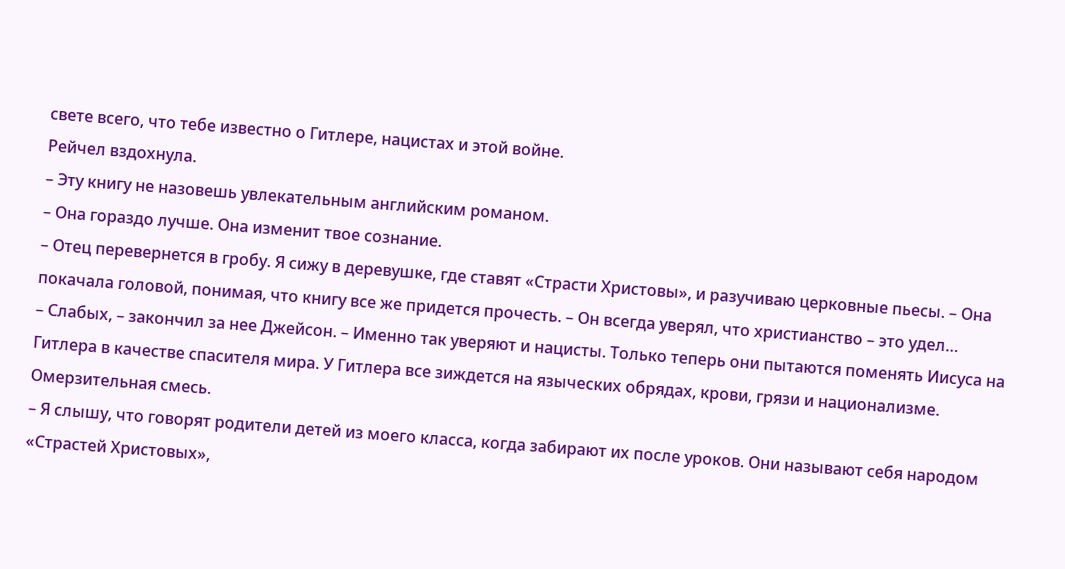свете всего, что тебе известно о Гитлере, нацистах и этой войне.
Рейчел вздохнула.
– Эту книгу не назовешь увлекательным английским романом.
– Она гораздо лучше. Она изменит твое сознание.
– Отец перевернется в гробу. Я сижу в деревушке, где ставят «Страсти Христовы», и разучиваю церковные пьесы. – Она покачала головой, понимая, что книгу все же придется прочесть. – Он всегда уверял, что христианство – это удел…
– Слабых, – закончил за нее Джейсон. – Именно так уверяют и нацисты. Только теперь они пытаются поменять Иисуса на Гитлера в качестве спасителя мира. У Гитлера все зиждется на языческих обрядах, крови, грязи и национализме. Омерзительная смесь.
– Я слышу, что говорят родители детей из моего класса, когда забирают их после уроков. Они называют себя народом «Страстей Христовых»,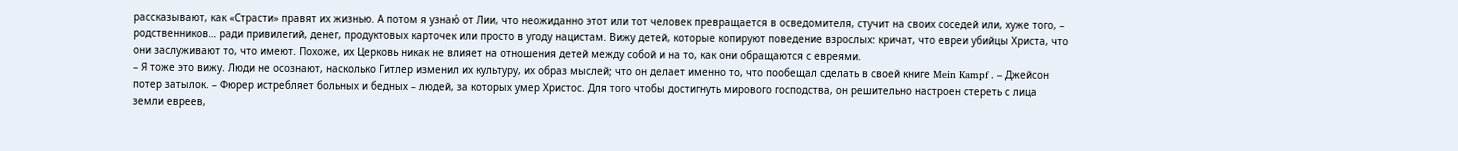рассказывают, как «Страсти» правят их жизнью. А потом я узнаю́ от Лии, что неожиданно этот или тот человек превращается в осведомителя, стучит на своих соседей или, хуже того, – родственников… ради привилегий, денег, продуктовых карточек или просто в угоду нацистам. Вижу детей, которые копируют поведение взрослых: кричат, что евреи убийцы Христа, что они заслуживают то, что имеют. Похоже, их Церковь никак не влияет на отношения детей между собой и на то, как они обращаются с евреями.
– Я тоже это вижу. Люди не осознают, насколько Гитлер изменил их культуру, их образ мыслей; что он делает именно то, что пообещал сделать в своей книге Mein Kampf . – Джейсон потер затылок. – Фюрер истребляет больных и бедных – людей, за которых умер Христос. Для того чтобы достигнуть мирового господства, он решительно настроен стереть с лица земли евреев,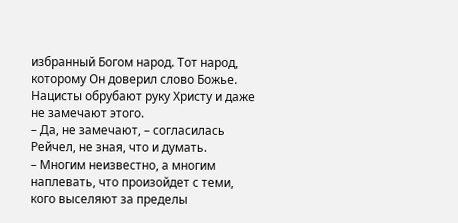избранный Богом народ. Тот народ, которому Он доверил слово Божье. Нацисты обрубают руку Христу и даже не замечают этого.
– Да, не замечают, – согласилась Рейчел, не зная, что и думать.
– Многим неизвестно, а многим наплевать, что произойдет с теми, кого выселяют за пределы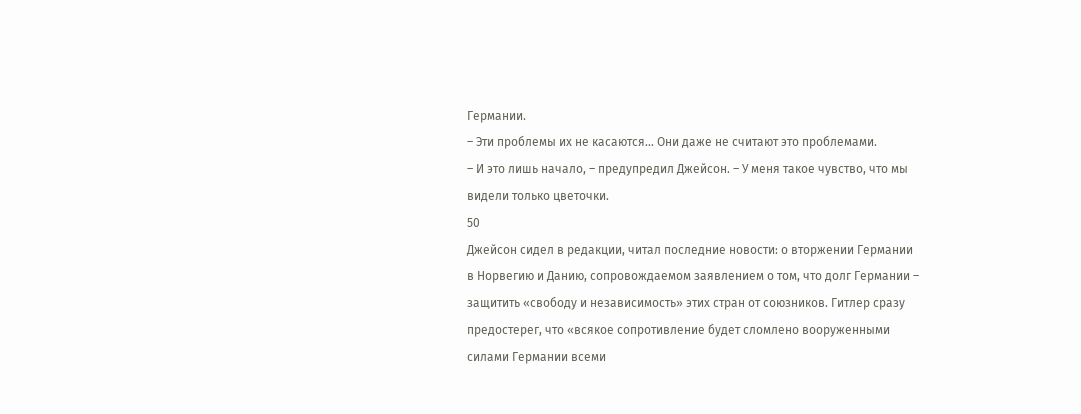Германии.
– Эти проблемы их не касаются… Они даже не считают это проблемами.
– И это лишь начало, – предупредил Джейсон. – У меня такое чувство, что мы видели только цветочки.
50
Джейсон сидел в редакции, читал последние новости: о вторжении Германии в Норвегию и Данию, сопровождаемом заявлением о том, что долг Германии – защитить «свободу и независимость» этих стран от союзников. Гитлер сразу предостерег, что «всякое сопротивление будет сломлено вооруженными силами Германии всеми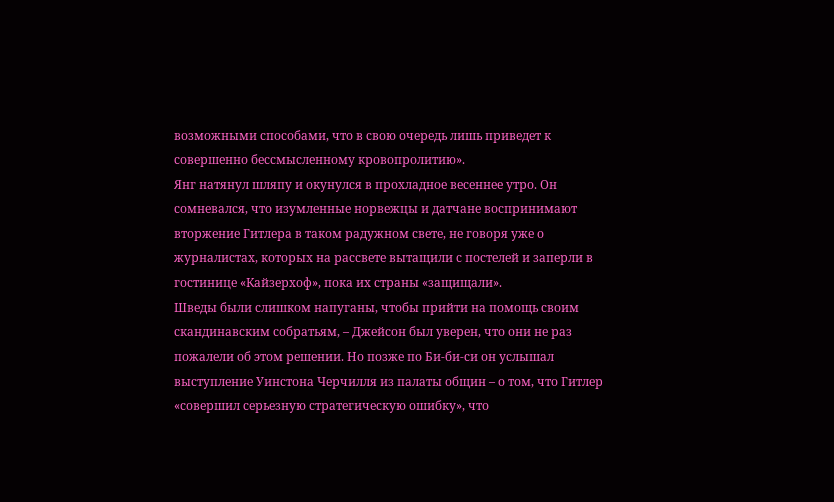возможными способами, что в свою очередь лишь приведет к совершенно бессмысленному кровопролитию».
Янг натянул шляпу и окунулся в прохладное весеннее утро. Он сомневался, что изумленные норвежцы и датчане воспринимают вторжение Гитлера в таком радужном свете, не говоря уже о журналистах, которых на рассвете вытащили с постелей и заперли в гостинице «Кайзерхоф», пока их страны «защищали».
Шведы были слишком напуганы, чтобы прийти на помощь своим скандинавским собратьям, – Джейсон был уверен, что они не раз пожалели об этом решении. Но позже по Би-би-си он услышал выступление Уинстона Черчилля из палаты общин – о том, что Гитлер «совершил серьезную стратегическую ошибку», что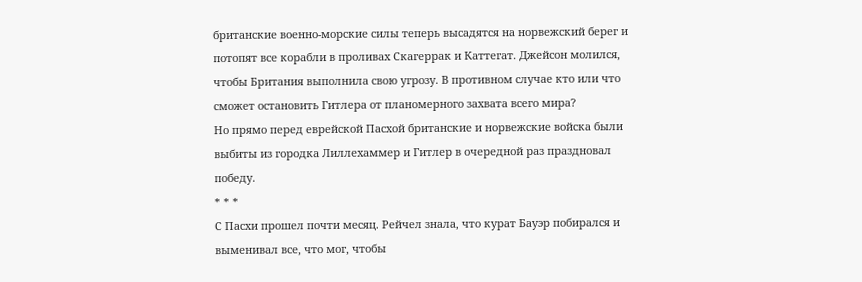британские военно-морские силы теперь высадятся на норвежский берег и потопят все корабли в проливах Скагеррак и Каттегат. Джейсон молился, чтобы Британия выполнила свою угрозу. В противном случае кто или что сможет остановить Гитлера от планомерного захвата всего мира?
Но прямо перед еврейской Пасхой британские и норвежские войска были выбиты из городка Лиллехаммер и Гитлер в очередной раз праздновал победу.
* * *
С Пасхи прошел почти месяц. Рейчел знала, что курат Бауэр побирался и выменивал все, что мог, чтобы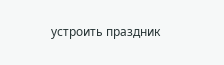устроить праздник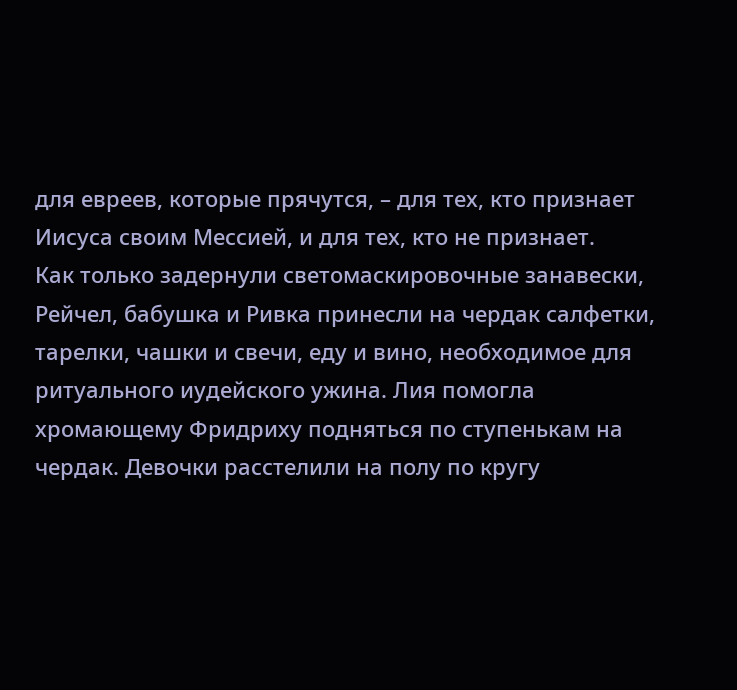для евреев, которые прячутся, – для тех, кто признает Иисуса своим Мессией, и для тех, кто не признает.
Как только задернули светомаскировочные занавески, Рейчел, бабушка и Ривка принесли на чердак салфетки, тарелки, чашки и свечи, еду и вино, необходимое для ритуального иудейского ужина. Лия помогла хромающему Фридриху подняться по ступенькам на чердак. Девочки расстелили на полу по кругу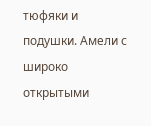тюфяки и подушки. Амели с широко открытыми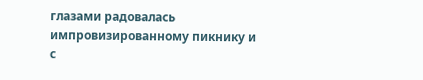глазами радовалась импровизированному пикнику и с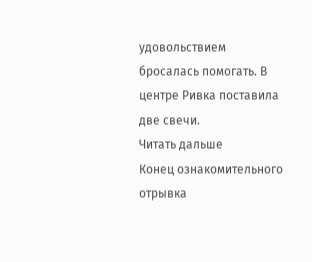удовольствием бросалась помогать. В центре Ривка поставила две свечи.
Читать дальше
Конец ознакомительного отрывка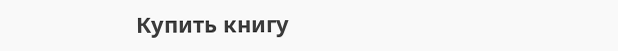Купить книгу